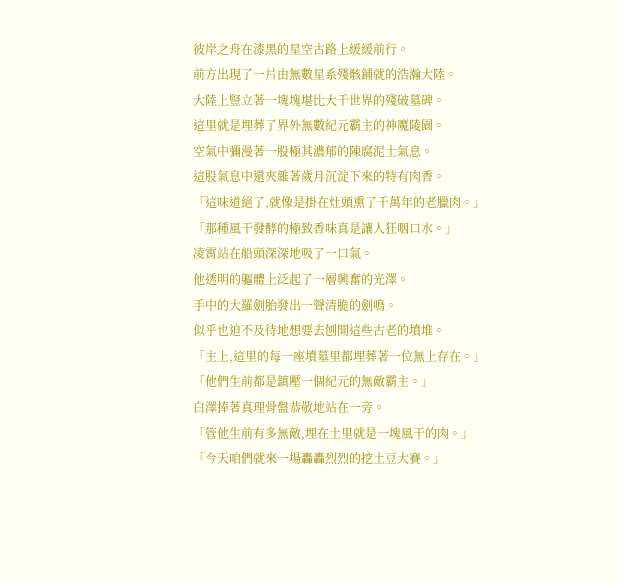彼岸之舟在漆黑的星空古路上緩緩前行。
前方出現了一片由無數星系殘骸鋪就的浩瀚大陸。
大陸上豎立著一塊塊堪比大千世界的殘破墓碑。
這里就是埋葬了界外無數紀元霸主的神魔陵園。
空氣中彌漫著一股極其濃郁的陳腐泥土氣息。
這股氣息中還夾雜著歲月沉淀下來的特有肉香。
「這味道絕了,就像是掛在灶頭熏了千萬年的老臘肉。」
「那種風干發酵的極致香味真是讓人狂咽口水。」
凌霄站在船頭深深地吸了一口氣。
他透明的軀體上泛起了一層興奮的光澤。
手中的大羅劍胎發出一聲清脆的劍鳴。
似乎也迫不及待地想要去刨開這些古老的墳堆。
「主上,這里的每一座墳墓里都埋葬著一位無上存在。」
「他們生前都是鎮壓一個紀元的無敵霸主。」
白澤捧著真理骨盤恭敬地站在一旁。
「管他生前有多無敵,埋在土里就是一塊風干的肉。」
「今天咱們就來一場轟轟烈烈的挖土豆大賽。」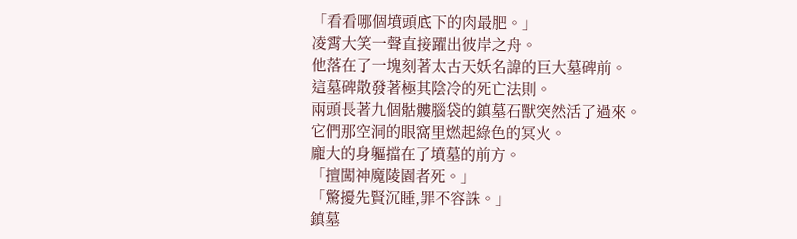「看看哪個墳頭底下的肉最肥。」
凌霄大笑一聲直接躍出彼岸之舟。
他落在了一塊刻著太古天妖名諱的巨大墓碑前。
這墓碑散發著極其陰冷的死亡法則。
兩頭長著九個骷髏腦袋的鎮墓石獸突然活了過來。
它們那空洞的眼窩里燃起綠色的冥火。
龐大的身軀擋在了墳墓的前方。
「擅闖神魔陵園者死。」
「驚擾先賢沉睡,罪不容誅。」
鎮墓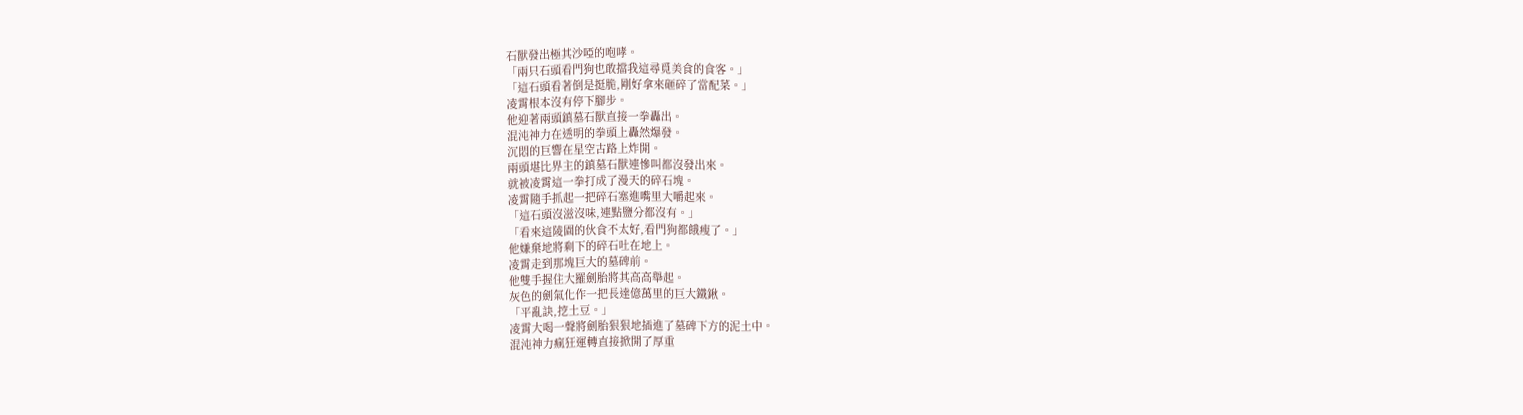石獸發出極其沙啞的咆哮。
「兩只石頭看門狗也敢擋我這尋覓美食的食客。」
「這石頭看著倒是挺脆,剛好拿來砸碎了當配菜。」
凌霄根本沒有停下腳步。
他迎著兩頭鎮墓石獸直接一拳轟出。
混沌神力在透明的拳頭上轟然爆發。
沉悶的巨響在星空古路上炸開。
兩頭堪比界主的鎮墓石獸連慘叫都沒發出來。
就被凌霄這一拳打成了漫天的碎石塊。
凌霄隨手抓起一把碎石塞進嘴里大嚼起來。
「這石頭沒滋沒味,連點鹽分都沒有。」
「看來這陵園的伙食不太好,看門狗都餓瘦了。」
他嫌棄地將剩下的碎石吐在地上。
凌霄走到那塊巨大的墓碑前。
他雙手握住大羅劍胎將其高高舉起。
灰色的劍氣化作一把長達億萬里的巨大鐵鍬。
「平亂訣,挖土豆。」
凌霄大喝一聲將劍胎狠狠地插進了墓碑下方的泥土中。
混沌神力瘋狂運轉直接掀開了厚重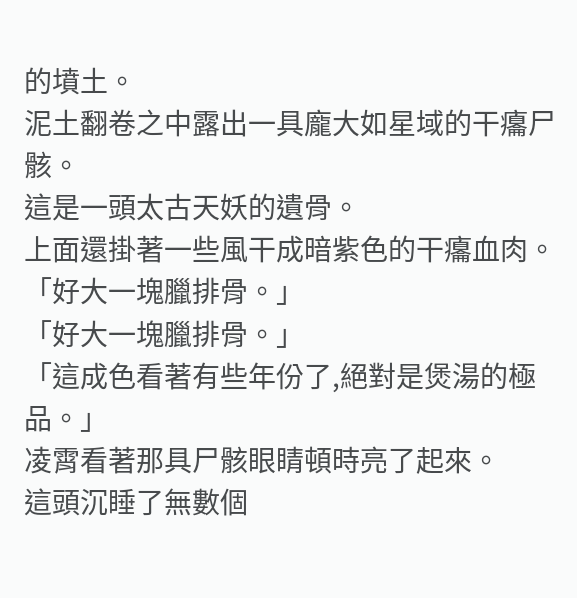的墳土。
泥土翻卷之中露出一具龐大如星域的干癟尸骸。
這是一頭太古天妖的遺骨。
上面還掛著一些風干成暗紫色的干癟血肉。
「好大一塊臘排骨。」
「好大一塊臘排骨。」
「這成色看著有些年份了,絕對是煲湯的極品。」
凌霄看著那具尸骸眼睛頓時亮了起來。
這頭沉睡了無數個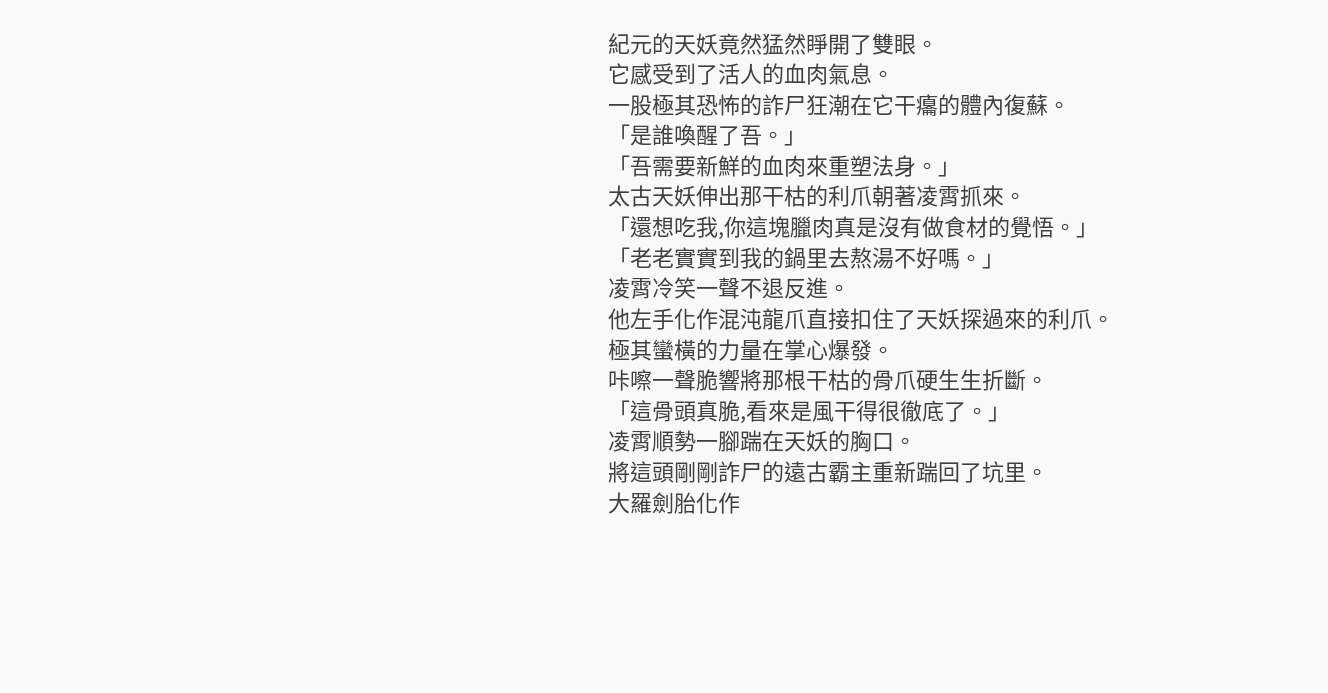紀元的天妖竟然猛然睜開了雙眼。
它感受到了活人的血肉氣息。
一股極其恐怖的詐尸狂潮在它干癟的體內復蘇。
「是誰喚醒了吾。」
「吾需要新鮮的血肉來重塑法身。」
太古天妖伸出那干枯的利爪朝著凌霄抓來。
「還想吃我,你這塊臘肉真是沒有做食材的覺悟。」
「老老實實到我的鍋里去熬湯不好嗎。」
凌霄冷笑一聲不退反進。
他左手化作混沌龍爪直接扣住了天妖探過來的利爪。
極其蠻橫的力量在掌心爆發。
咔嚓一聲脆響將那根干枯的骨爪硬生生折斷。
「這骨頭真脆,看來是風干得很徹底了。」
凌霄順勢一腳踹在天妖的胸口。
將這頭剛剛詐尸的遠古霸主重新踹回了坑里。
大羅劍胎化作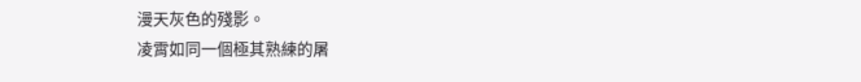漫天灰色的殘影。
凌霄如同一個極其熟練的屠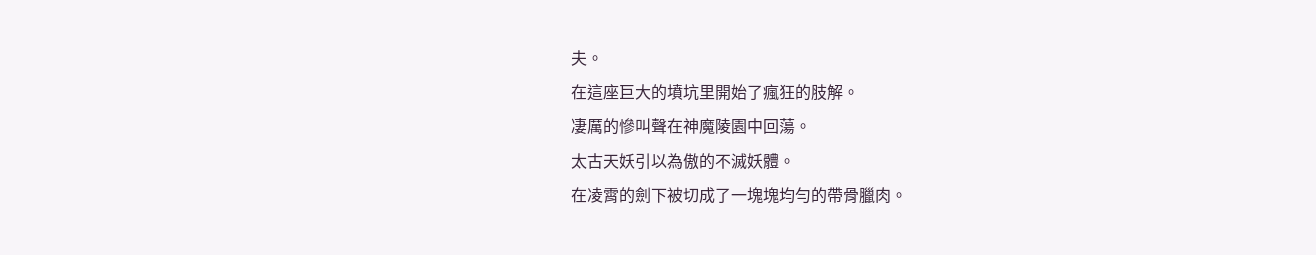夫。
在這座巨大的墳坑里開始了瘋狂的肢解。
凄厲的慘叫聲在神魔陵園中回蕩。
太古天妖引以為傲的不滅妖體。
在凌霄的劍下被切成了一塊塊均勻的帶骨臘肉。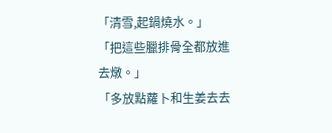「清雪,起鍋燒水。」
「把這些臘排骨全都放進去燉。」
「多放點蘿卜和生姜去去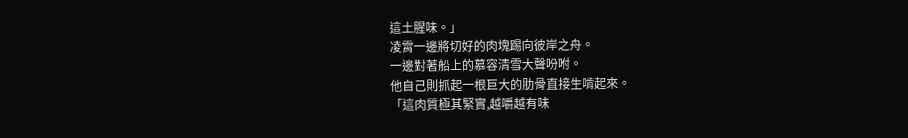這土腥味。」
凌霄一邊將切好的肉塊踢向彼岸之舟。
一邊對著船上的慕容清雪大聲吩咐。
他自己則抓起一根巨大的肋骨直接生啃起來。
「這肉質極其緊實,越嚼越有味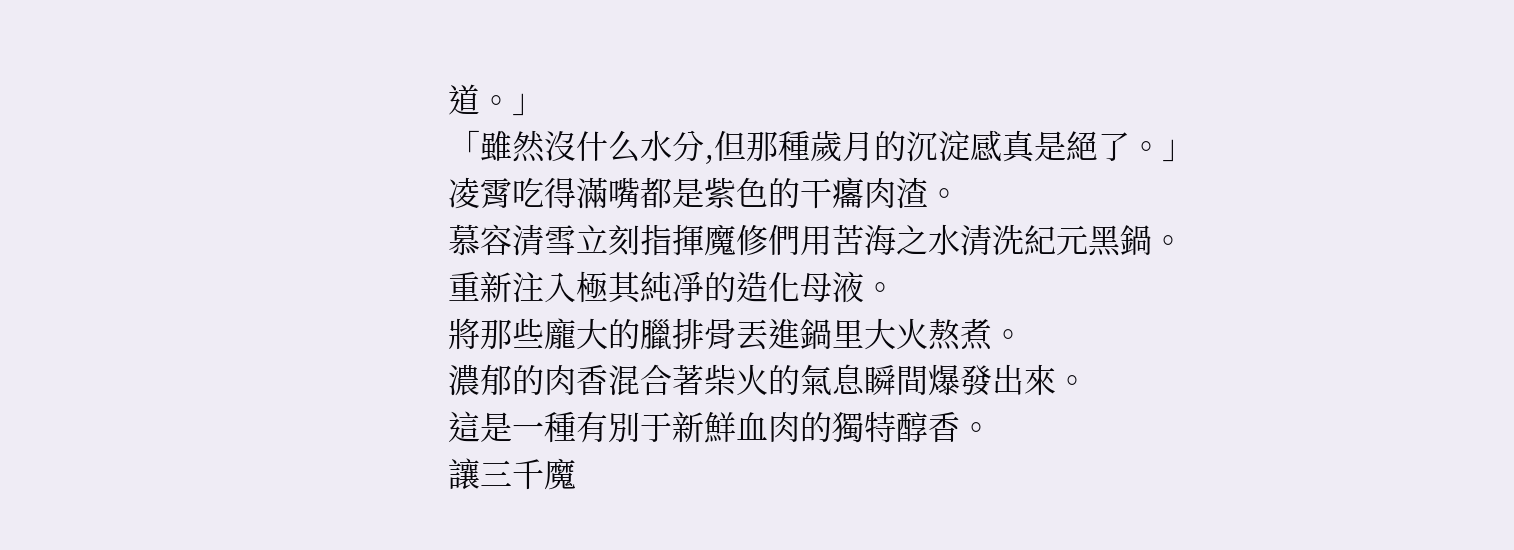道。」
「雖然沒什么水分,但那種歲月的沉淀感真是絕了。」
凌霄吃得滿嘴都是紫色的干癟肉渣。
慕容清雪立刻指揮魔修們用苦海之水清洗紀元黑鍋。
重新注入極其純凈的造化母液。
將那些龐大的臘排骨丟進鍋里大火熬煮。
濃郁的肉香混合著柴火的氣息瞬間爆發出來。
這是一種有別于新鮮血肉的獨特醇香。
讓三千魔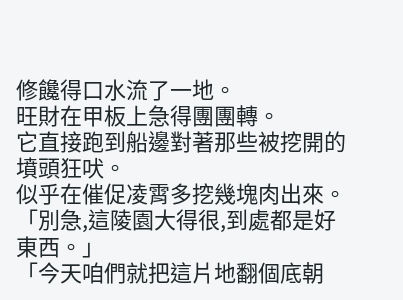修饞得口水流了一地。
旺財在甲板上急得團團轉。
它直接跑到船邊對著那些被挖開的墳頭狂吠。
似乎在催促凌霄多挖幾塊肉出來。
「別急,這陵園大得很,到處都是好東西。」
「今天咱們就把這片地翻個底朝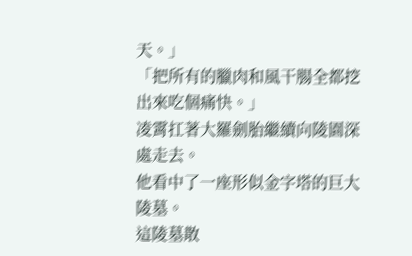天。」
「把所有的臘肉和風干腸全都挖出來吃個痛快。」
凌霄扛著大羅劍胎繼續向陵園深處走去。
他看中了一座形似金字塔的巨大陵墓。
這陵墓散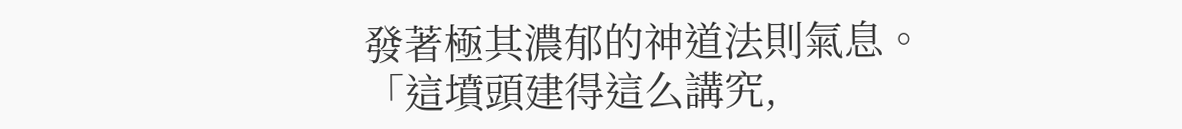發著極其濃郁的神道法則氣息。
「這墳頭建得這么講究,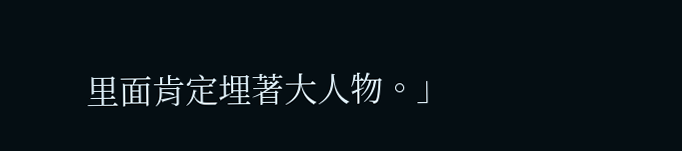里面肯定埋著大人物。」